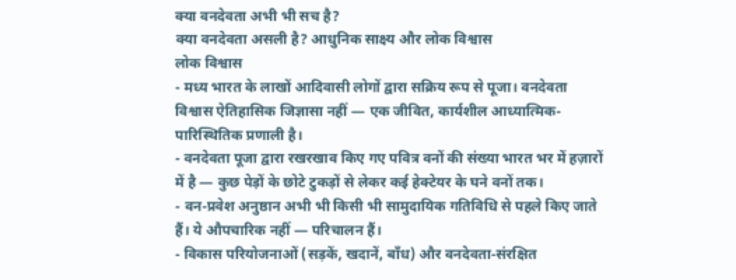क्या वनदेवता अभी भी सच है?
क्या वनदेवता असली है? आधुनिक साक्ष्य और लोक विश्वास
लोक विश्वास
- मध्य भारत के लाखों आदिवासी लोगों द्वारा सक्रिय रूप से पूजा। वनदेवता विश्वास ऐतिहासिक जिज्ञासा नहीं — एक जीवित, कार्यशील आध्यात्मिक-पारिस्थितिक प्रणाली है।
- वनदेवता पूजा द्वारा रखरखाव किए गए पवित्र वनों की संख्या भारत भर में हज़ारों में है — कुछ पेड़ों के छोटे टुकड़ों से लेकर कई हेक्टेयर के घने वनों तक।
- वन-प्रवेश अनुष्ठान अभी भी किसी भी सामुदायिक गतिविधि से पहले किए जाते हैं। ये औपचारिक नहीं — परिचालन हैं।
- विकास परियोजनाओं (सड़कें, खदानें, बाँध) और वनदेवता-संरक्षित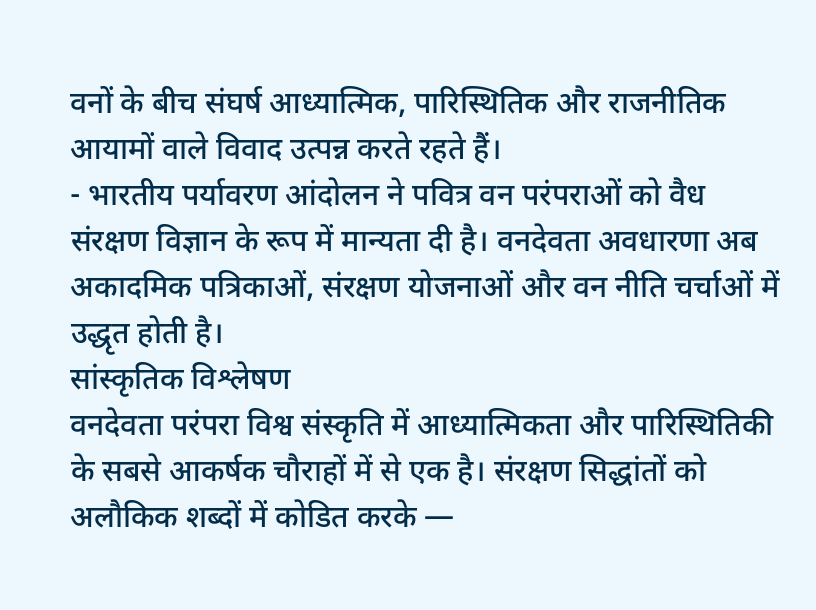वनों के बीच संघर्ष आध्यात्मिक, पारिस्थितिक और राजनीतिक आयामों वाले विवाद उत्पन्न करते रहते हैं।
- भारतीय पर्यावरण आंदोलन ने पवित्र वन परंपराओं को वैध संरक्षण विज्ञान के रूप में मान्यता दी है। वनदेवता अवधारणा अब अकादमिक पत्रिकाओं, संरक्षण योजनाओं और वन नीति चर्चाओं में उद्धृत होती है।
सांस्कृतिक विश्लेषण
वनदेवता परंपरा विश्व संस्कृति में आध्यात्मिकता और पारिस्थितिकी के सबसे आकर्षक चौराहों में से एक है। संरक्षण सिद्धांतों को अलौकिक शब्दों में कोडित करके —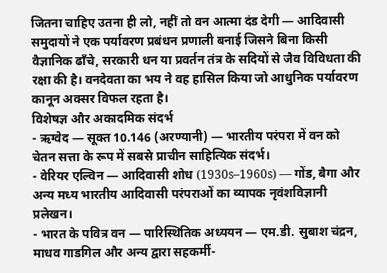जितना चाहिए उतना ही लो, नहीं तो वन आत्मा दंड देगी — आदिवासी समुदायों ने एक पर्यावरण प्रबंधन प्रणाली बनाई जिसने बिना किसी वैज्ञानिक ढाँचे, सरकारी धन या प्रवर्तन तंत्र के सदियों से जैव विविधता की रक्षा की है। वनदेवता का भय ने वह हासिल किया जो आधुनिक पर्यावरण कानून अक्सर विफल रहता है।
विशेषज्ञ और अकादमिक संदर्भ
- ऋग्वेद — सूक्त 10.146 (अरण्यानी) — भारतीय परंपरा में वन को चेतन सत्ता के रूप में सबसे प्राचीन साहित्यिक संदर्भ।
- वेरियर एल्विन — आदिवासी शोध (1930s–1960s) — गोंड, बैगा और अन्य मध्य भारतीय आदिवासी परंपराओं का व्यापक नृवंशविज्ञानी प्रलेखन।
- भारत के पवित्र वन — पारिस्थितिक अध्ययन — एम.डी. सुबाश चंद्रन, माधव गाडगिल और अन्य द्वारा सहकर्मी-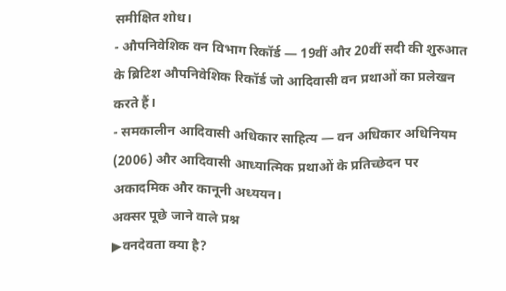समीक्षित शोध।
- औपनिवेशिक वन विभाग रिकॉर्ड — 19वीं और 20वीं सदी की शुरुआत के ब्रिटिश औपनिवेशिक रिकॉर्ड जो आदिवासी वन प्रथाओं का प्रलेखन करते हैं।
- समकालीन आदिवासी अधिकार साहित्य — वन अधिकार अधिनियम (2006) और आदिवासी आध्यात्मिक प्रथाओं के प्रतिच्छेदन पर अकादमिक और कानूनी अध्ययन।
अक्सर पूछे जाने वाले प्रश्न
▶वनदेवता क्या है?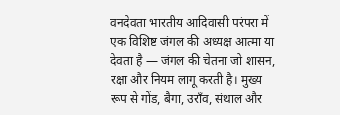वनदेवता भारतीय आदिवासी परंपरा में एक विशिष्ट जंगल की अध्यक्ष आत्मा या देवता है — जंगल की चेतना जो शासन, रक्षा और नियम लागू करती है। मुख्य रूप से गोंड, बैगा, उराँव, संथाल और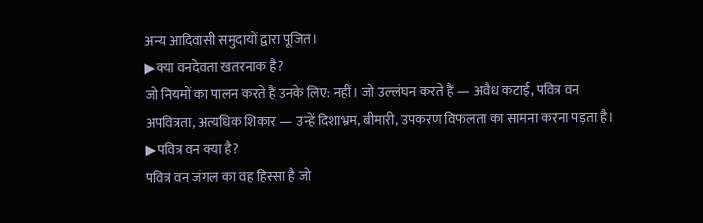अन्य आदिवासी समुदायों द्वारा पूजित।
▶क्या वनदेवता खतरनाक है?
जो नियमों का पालन करते हैं उनके लिए: नहीं। जो उल्लंघन करते हैं — अवैध कटाई, पवित्र वन अपवित्रता, अत्यधिक शिकार — उन्हें दिशाभ्रम, बीमारी, उपकरण विफलता का सामना करना पड़ता है।
▶पवित्र वन क्या है?
पवित्र वन जंगल का वह हिस्सा है जो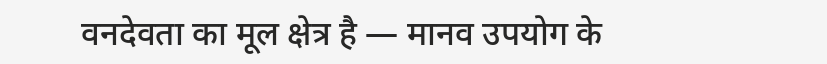वनदेवता का मूल क्षेत्र है — मानव उपयोग के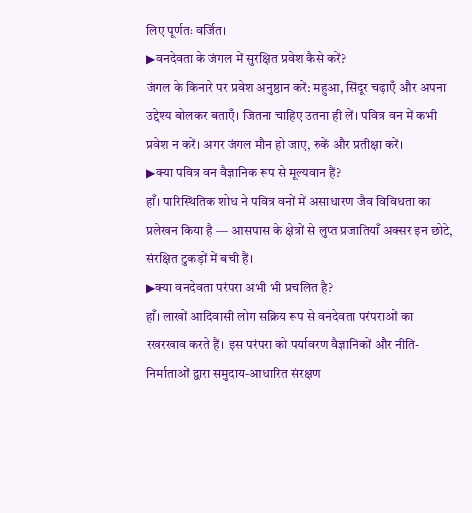लिए पूर्णतः वर्जित।
▶वनदेवता के जंगल में सुरक्षित प्रवेश कैसे करें?
जंगल के किनारे पर प्रवेश अनुष्ठान करें: महुआ, सिंदूर चढ़ाएँ और अपना उद्देश्य बोलकर बताएँ। जितना चाहिए उतना ही लें। पवित्र वन में कभी प्रवेश न करें। अगर जंगल मौन हो जाए, रुकें और प्रतीक्षा करें।
▶क्या पवित्र वन वैज्ञानिक रूप से मूल्यवान हैं?
हाँ। पारिस्थितिक शोध ने पवित्र वनों में असाधारण जैव विविधता का प्रलेखन किया है — आसपास के क्षेत्रों से लुप्त प्रजातियाँ अक्सर इन छोटे, संरक्षित टुकड़ों में बची हैं।
▶क्या वनदेवता परंपरा अभी भी प्रचलित है?
हाँ। लाखों आदिवासी लोग सक्रिय रूप से वनदेवता परंपराओं का रखरखाव करते हैं। इस परंपरा को पर्यावरण वैज्ञानिकों और नीति-निर्माताओं द्वारा समुदाय-आधारित संरक्षण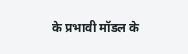के प्रभावी मॉडल के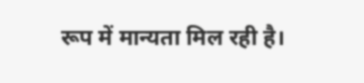रूप में मान्यता मिल रही है।